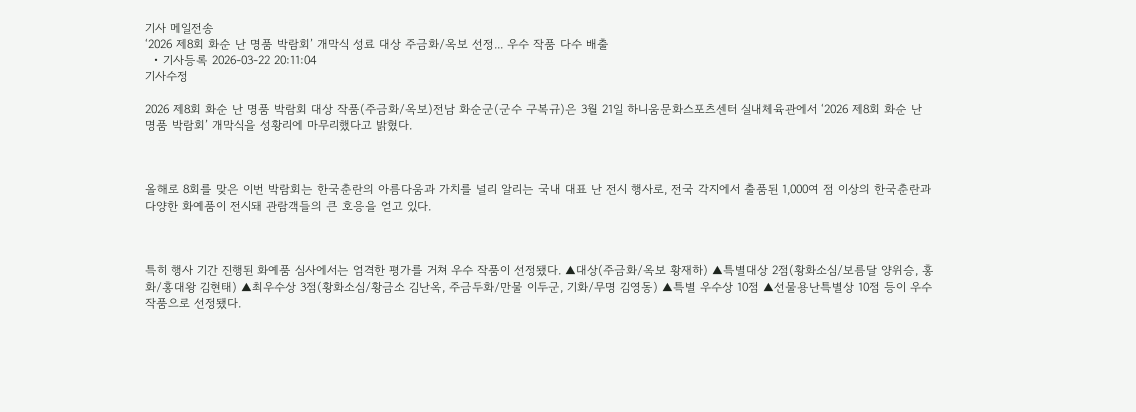기사 메일전송
‘2026 제8회 화순 난 명품 박람회’ 개막식 성료 대상 주금화/옥보 선정... 우수 작품 다수 배출
  • 기사등록 2026-03-22 20:11:04
기사수정

2026 제8회 화순 난 명품 박람회 대상 작품(주금화/옥보)전남 화순군(군수 구복규)은 3월 21일 하니움문화스포츠센터 실내체육관에서 ‘2026 제8회 화순 난 명품 박람회’ 개막식을 성황리에 마무리했다고 밝혔다.



올해로 8회를 맞은 이번 박람회는 한국춘란의 아름다움과 가치를 널리 알리는 국내 대표 난 전시 행사로, 전국 각지에서 출품된 1,000여 점 이상의 한국춘란과 다양한 화예품이 전시돼 관람객들의 큰 호응을 얻고 있다.



특히 행사 기간 진행된 화예품 심사에서는 엄격한 평가를 거쳐 우수 작품이 선정됐다. ▲대상(주금화/옥보 황재하) ▲특별대상 2점(황화소심/보름달 양위승, 홍화/홍대왕 김현태) ▲최우수상 3점(황화소심/황금소 김난옥, 주금두화/만물 이두군, 기화/무명 김영동) ▲특별 우수상 10점 ▲선물용난특별상 10점 등이 우수 작품으로 선정됐다.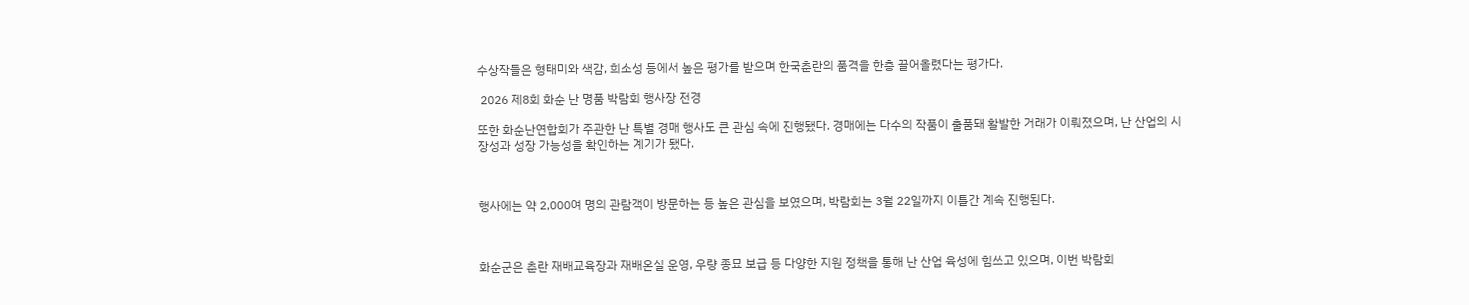수상작들은 형태미와 색감, 희소성 등에서 높은 평가를 받으며 한국춘란의 품격을 한층 끌어올렸다는 평가다.

 2026 제8회 화순 난 명품 박람회 행사장 전경

또한 화순난연합회가 주관한 난 특별 경매 행사도 큰 관심 속에 진행됐다. 경매에는 다수의 작품이 출품돼 활발한 거래가 이뤄졌으며, 난 산업의 시장성과 성장 가능성을 확인하는 계기가 됐다.



행사에는 약 2,000여 명의 관람객이 방문하는 등 높은 관심을 보였으며, 박람회는 3월 22일까지 이틀간 계속 진행된다.



화순군은 춘란 재배교육장과 재배온실 운영, 우량 종묘 보급 등 다양한 지원 정책을 통해 난 산업 육성에 힘쓰고 있으며, 이번 박람회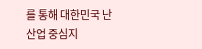를 통해 대한민국 난 산업 중심지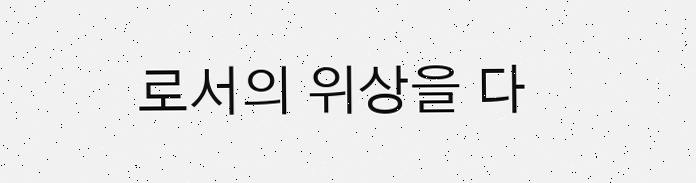로서의 위상을 다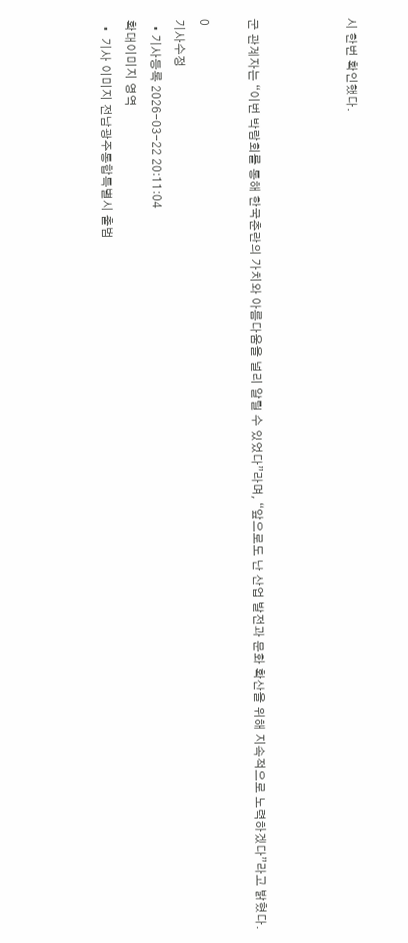시 한번 확인했다.



군 관계자는 “이번 박람회를 통해 한국춘란의 가치와 아름다움을 널리 알릴 수 있었다”라며, “앞으로도 난 산업 발전과 문화 확산을 위해 지속적으로 노력하겠다”라고 밝혔다.

0
기사수정
  • 기사등록 2026-03-22 20:11:04
확대이미지 영역
  •  기사 이미지 전남광주통합특별시 출범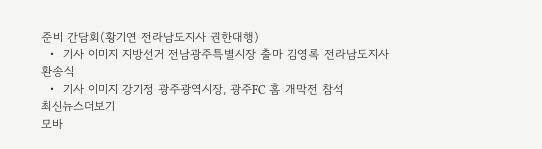준비 간담회(황기연 전라남도지사 권한대행)
  •  기사 이미지 지방선거 전남광주특별시장 출마 김영록 전라남도지사 환송식
  •  기사 이미지 강기정 광주광역시장, 광주FC 홈 개막전 참석
최신뉴스더보기
모바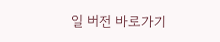일 버전 바로가기